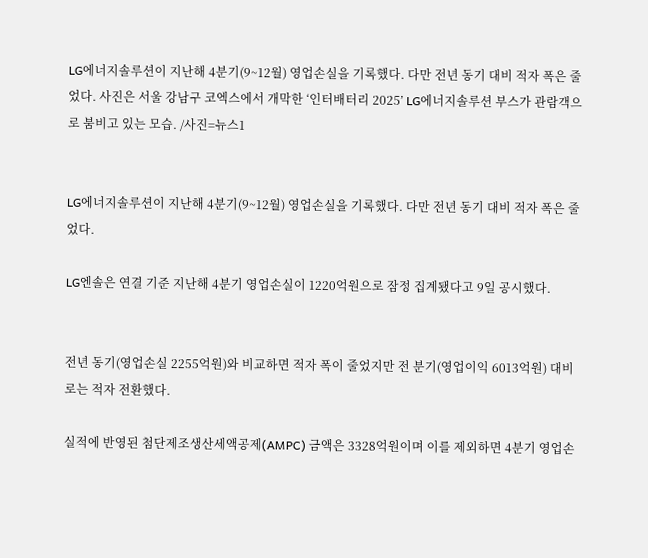LG에너지솔루션이 지난해 4분기(9~12월) 영업손실을 기록했다. 다만 전년 동기 대비 적자 폭은 줄었다. 사진은 서울 강남구 코엑스에서 개막한 ‘인터배터리 2025’ LG에너지솔루션 부스가 관람객으로 붐비고 있는 모습. /사진=뉴스1


LG에너지솔루션이 지난해 4분기(9~12월) 영업손실을 기록했다. 다만 전년 동기 대비 적자 폭은 줄었다.

LG엔솔은 연결 기준 지난해 4분기 영업손실이 1220억원으로 잠정 집계됐다고 9일 공시했다.


전년 동기(영업손실 2255억원)와 비교하면 적자 폭이 줄었지만 전 분기(영업이익 6013억원) 대비로는 적자 전환했다.

실적에 반영된 첨단제조생산세액공제(AMPC) 금액은 3328억원이며 이를 제외하면 4분기 영업손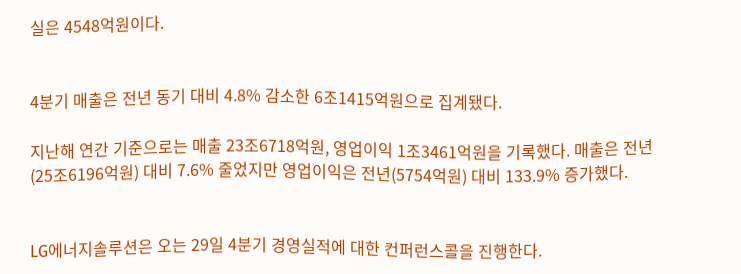실은 4548억원이다.


4분기 매출은 전년 동기 대비 4.8% 감소한 6조1415억원으로 집계됐다.

지난해 연간 기준으로는 매출 23조6718억원, 영업이익 1조3461억원을 기록했다. 매출은 전년(25조6196억원) 대비 7.6% 줄었지만 영업이익은 전년(5754억원) 대비 133.9% 증가했다.


LG에너지솔루션은 오는 29일 4분기 경영실적에 대한 컨퍼런스콜을 진행한다.